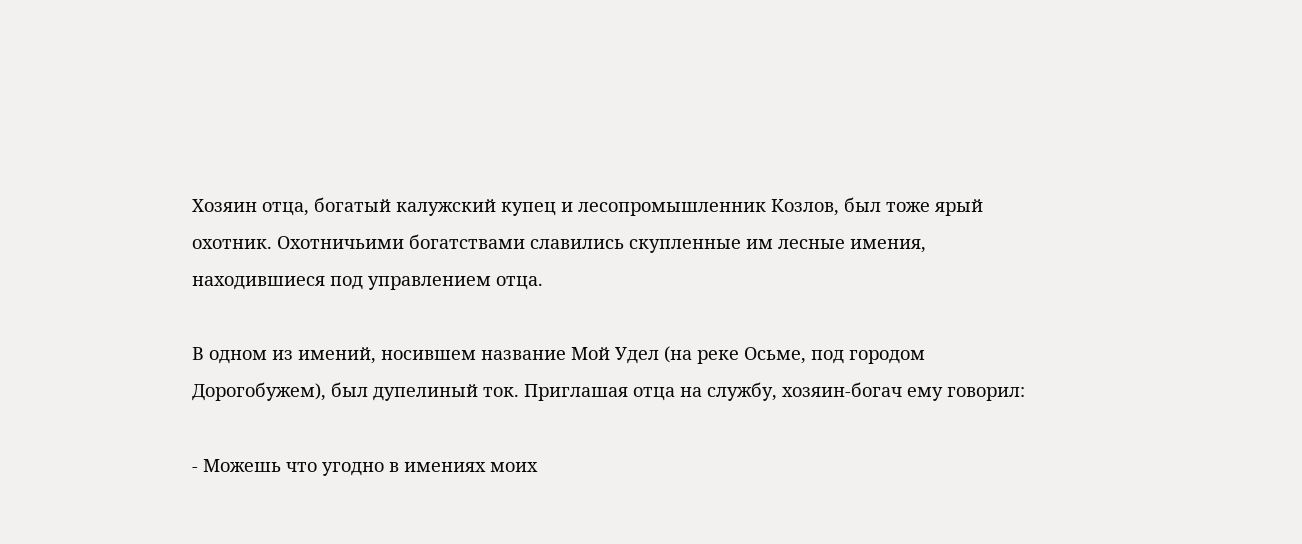Хозяин отца, богатый калужский купец и лесопромышленник Козлов, был тоже ярый охотник. Охотничьими богатствами славились скупленные им лесные имения, находившиеся под управлением отца.

В одном из имений, носившем название Мой Удел (на реке Осьме, под городом Дорогобужем), был дупелиный ток. Приглашая отца на службу, хозяин-богач ему говорил:

- Можешь что угодно в имениях моих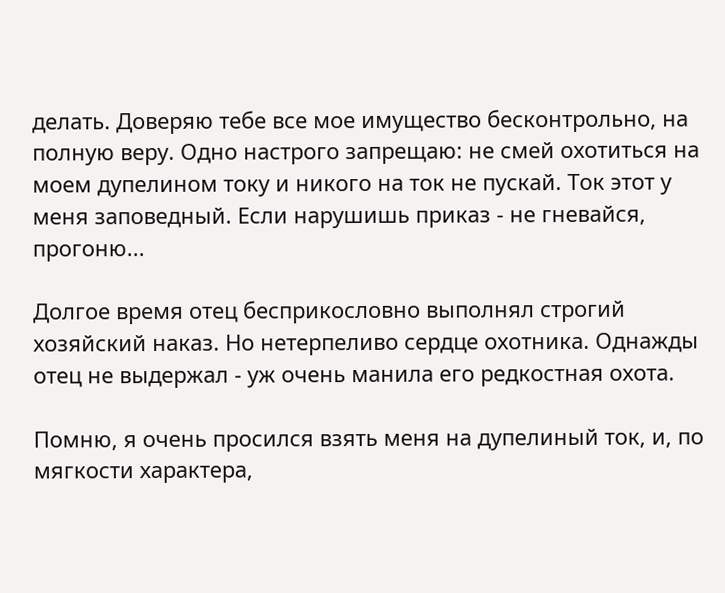делать. Доверяю тебе все мое имущество бесконтрольно, на полную веру. Одно настрого запрещаю: не смей охотиться на моем дупелином току и никого на ток не пускай. Ток этот у меня заповедный. Если нарушишь приказ - не гневайся, прогоню...

Долгое время отец бесприкословно выполнял строгий хозяйский наказ. Но нетерпеливо сердце охотника. Однажды отец не выдержал - уж очень манила его редкостная охота.

Помню, я очень просился взять меня на дупелиный ток, и, по мягкости характера,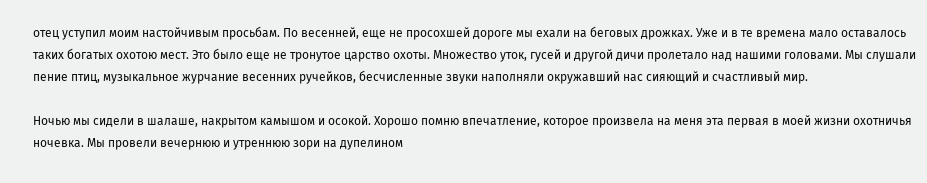отец уступил моим настойчивым просьбам. По весенней, еще не просохшей дороге мы ехали на беговых дрожках. Уже и в те времена мало оставалось таких богатых охотою мест. Это было еще не тронутое царство охоты. Множество уток, гусей и другой дичи пролетало над нашими головами. Мы слушали пение птиц, музыкальное журчание весенних ручейков, бесчисленные звуки наполняли окружавший нас сияющий и счастливый мир.

Ночью мы сидели в шалаше, накрытом камышом и осокой. Хорошо помню впечатление, которое произвела на меня эта первая в моей жизни охотничья ночевка. Мы провели вечернюю и утреннюю зори на дупелином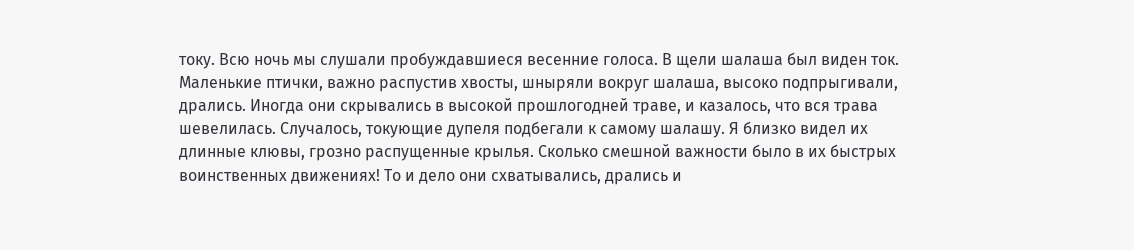току. Всю ночь мы слушали пробуждавшиеся весенние голоса. В щели шалаша был виден ток. Маленькие птички, важно распустив хвосты, шныряли вокруг шалаша, высоко подпрыгивали, дрались. Иногда они скрывались в высокой прошлогодней траве, и казалось, что вся трава шевелилась. Случалось, токующие дупеля подбегали к самому шалашу. Я близко видел их длинные клювы, грозно распущенные крылья. Сколько смешной важности было в их быстрых воинственных движениях! То и дело они схватывались, дрались и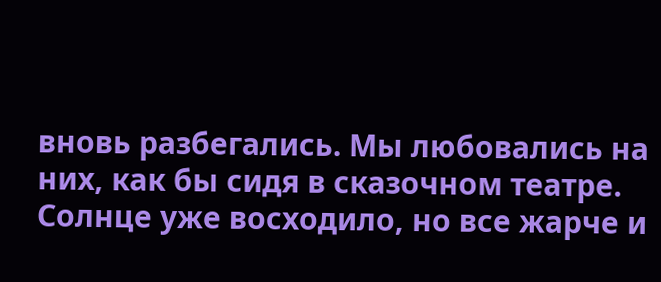вновь разбегались. Мы любовались на них, как бы сидя в сказочном театре. Солнце уже восходило, но все жарче и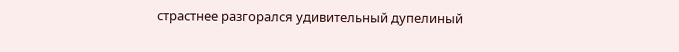страстнее разгорался удивительный дупелиный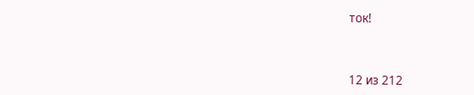ток!



12 из 212